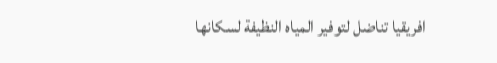افريقيا تناضل لتوفير المياه النظيفة لسكانها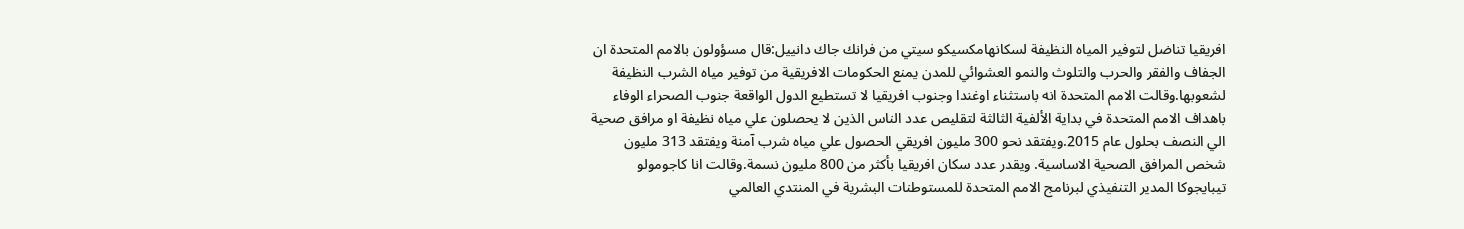افريقيا تناضل لتوفير المياه النظيفة لسكانهامكسيكو سيتي من فرانك جاك دانييل:قال مسؤولون بالامم المتحدة ان الجفاف والفقر والحرب والتلوث والنمو العشوائي للمدن يمنع الحكومات الافريقية من توفير مياه الشرب النظيفة لشعوبها.وقالت الامم المتحدة انه باستثناء اوغندا وجنوب افريقيا لا تستطيع الدول الواقعة جنوب الصحراء الوفاء باهداف الامم المتحدة في بداية الألفية الثالثة لتقليص عدد الناس الذين لا يحصلون علي مياه نظيفة او مرافق صحية الي النصف بحلول عام 2015.ويفتقد نحو 300 مليون افريقي الحصول علي مياه شرب آمنة ويفتقد 313 مليون شخص المرافق الصحية الاساسية. ويقدر عدد سكان افريقيا بأكثر من 800 مليون نسمة.وقالت انا كاجومولو تيبايجوكا المدير التنفيذي لبرنامج الامم المتحدة للمستوطنات البشرية في المنتدي العالمي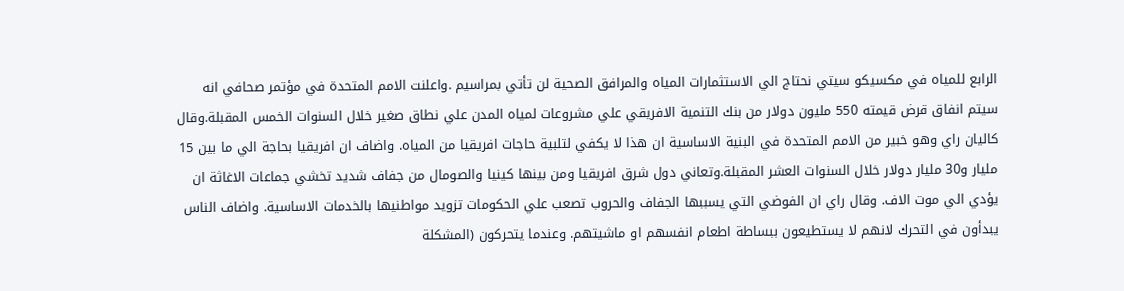الرابع للمياه في مكسيكو سيتي نحتاج الي الاستثمارات المياه والمرافق الصحية لن تأتي بمراسيم .واعلنت الامم المتحدة في مؤتمر صحافي انه سيتم انفاق قرض قيمته 550 مليون دولار من بنك التنمية الافريقي علي مشروعات لمياه المدن علي نطاق صغير خلال السنوات الخمس المقبلة.وقال كاليان راي وهو خبير من الامم المتحدة في البنية الاساسية ان هذا لا يكفي لتلبية حاجات افريقيا من المياه. واضاف ان افريقيا بحاجة الي ما بين 15 مليار و30 مليار دولار خلال السنوات العشر المقبلة.وتعاني دول شرق افريقيا ومن بينها كينيا والصومال من جفاف شديد تخشي جماعات الاغاثة ان يؤدي الي موت الاف. وقال راي ان الفوضي التي يسببها الجفاف والحروب تصعب علي الحكومات تزويد مواطنيها بالخدمات الاساسية. واضاف الناس يبدأون في التحرك لانهم لا يستطيعون ببساطة اطعام انفسهم او ماشيتهم. وعندما يتحركون (المشكلة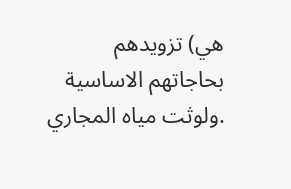هي) تزويدهم بحاجاتهم الاساسية .ولوثت مياه المجاري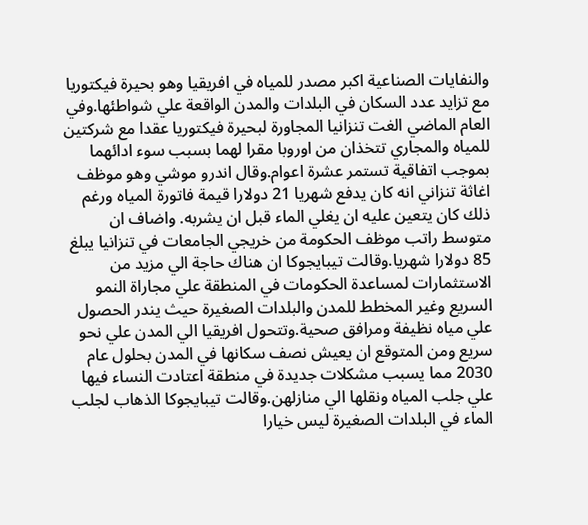والنفايات الصناعية اكبر مصدر للمياه في افريقيا وهو بحيرة فيكتوريا مع تزايد عدد السكان في البلدات والمدن الواقعة علي شواطئها.وفي العام الماضي الغت تنزانيا المجاورة لبحيرة فيكتوريا عقدا مع شركتين للمياه والمجاري تتخذان من اوروبا مقرا لهما بسبب سوء ادائهما بموجب اتفاقية تستمر عشرة اعوام.وقال اندرو موشي وهو موظف اغاثة تنزاني انه كان يدفع شهريا 21 دولارا قيمة فاتورة المياه ورغم ذلك كان يتعين عليه ان يغلي الماء قبل ان يشربه. واضاف ان متوسط راتب موظف الحكومة من خريجي الجامعات في تنزانيا يبلغ 85 دولارا شهريا.وقالت تيبايجوكا ان هناك حاجة الي مزيد من الاستثمارات لمساعدة الحكومات في المنطقة علي مجاراة النمو السريع وغير المخطط للمدن والبلدات الصغيرة حيث يندر الحصول علي مياه نظيفة ومرافق صحية.وتتحول افريقيا الي المدن علي نحو سريع ومن المتوقع ان يعيش نصف سكانها في المدن بحلول عام 2030 مما يسبب مشكلات جديدة في منطقة اعتادت النساء فيها علي جلب المياه ونقلها الي منازلهن.وقالت تيبايجوكا الذهاب لجلب الماء في البلدات الصغيرة ليس خيارا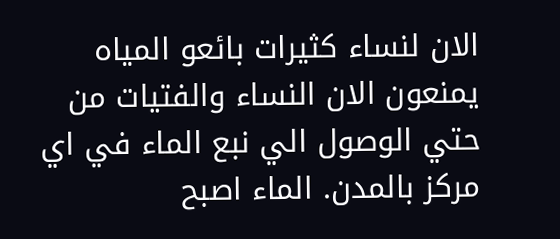الان لنساء كثيرات بائعو المياه يمنعون الان النساء والفتيات من حتي الوصول الي نبع الماء في اي مركز بالمدن. الماء اصبح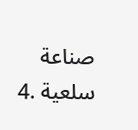صناعة سلعية .4